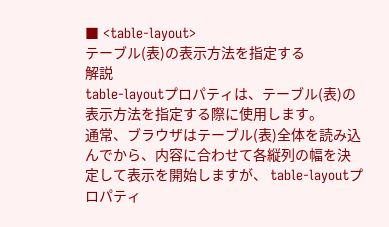■ <table-layout>
テーブル(表)の表示方法を指定する
解説
table-layoutプロパティは、テーブル(表)の表示方法を指定する際に使用します。
通常、ブラウザはテーブル(表)全体を読み込んでから、内容に合わせて各縦列の幅を決定して表示を開始しますが、 table-layoutプロパティ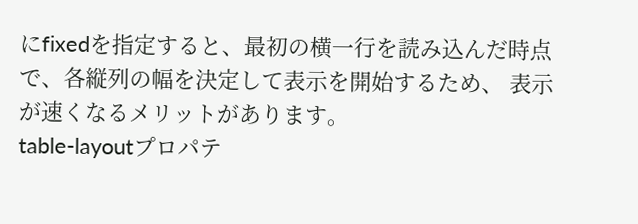にfixedを指定すると、最初の横一行を読み込んだ時点で、各縦列の幅を決定して表示を開始するため、 表示が速くなるメリットがあります。
table-layoutプロパテ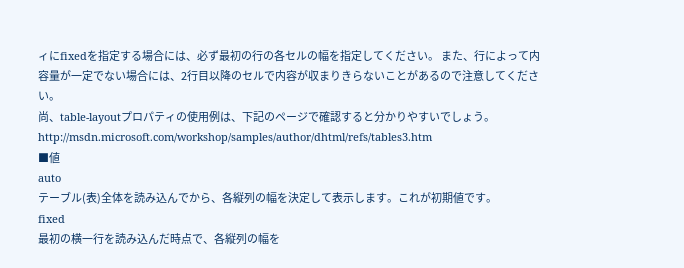ィにfixedを指定する場合には、必ず最初の行の各セルの幅を指定してください。 また、行によって内容量が一定でない場合には、2行目以降のセルで内容が収まりきらないことがあるので注意してください。
尚、table-layoutプロパティの使用例は、下記のページで確認すると分かりやすいでしょう。
http://msdn.microsoft.com/workshop/samples/author/dhtml/refs/tables3.htm
■値
auto
テーブル(表)全体を読み込んでから、各縦列の幅を決定して表示します。これが初期値です。
fixed
最初の横一行を読み込んだ時点で、各縦列の幅を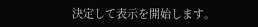決定して表示を開始します。